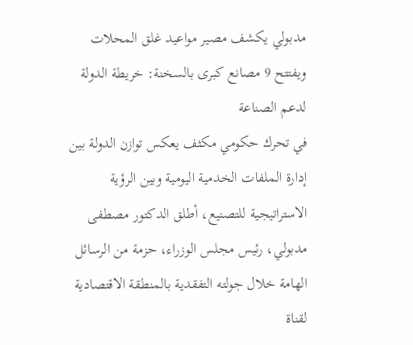مدبولي يكشف مصير مواعيد غلق المحلات ويفتتح 9 مصانع كبرى بالسخنة: خريطة الدولة لدعم الصناعة
في تحرك حكومي مكثف يعكس توازن الدولة بين إدارة الملفات الخدمية اليومية وبين الرؤية الاستراتيجية للتصنيع، أطلق الدكتور مصطفى مدبولي، رئيس مجلس الوزراء، حزمة من الرسائل الهامة خلال جولته التفقدية بالمنطقة الاقتصادية لقناة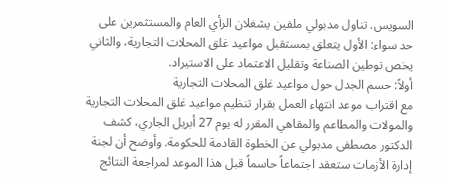السويس. تناول مدبولي ملفين يشغلان الرأي العام والمستثمرين على حد سواء: الأول يتعلق بمستقبل مواعيد غلق المحلات التجارية، والثاني يخص توطين الصناعة وتقليل الاعتماد على الاستيراد.
أولاً: حسم الجدل حول مواعيد غلق المحلات التجارية
مع اقتراب موعد انتهاء العمل بقرار تنظيم مواعيد غلق المحلات التجارية والمولات والمطاعم والمقاهي المقرر له يوم 27 أبريل الجاري، كشف الدكتور مصطفى مدبولي عن الخطوة القادمة للحكومة. وأوضح أن لجنة إدارة الأزمات ستعقد اجتماعاً حاسماً قبل هذا الموعد لمراجعة النتائج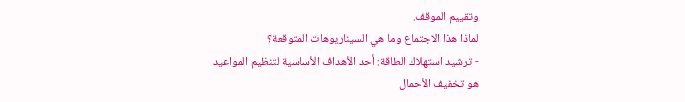وتقييم الموقف.
لماذا هذا الاجتماع وما هي السيناريوهات المتوقعة؟
- ترشيد استهلاك الطاقة: أحد الأهداف الأساسية لتنظيم المواعيد هو تخفيف الأحمال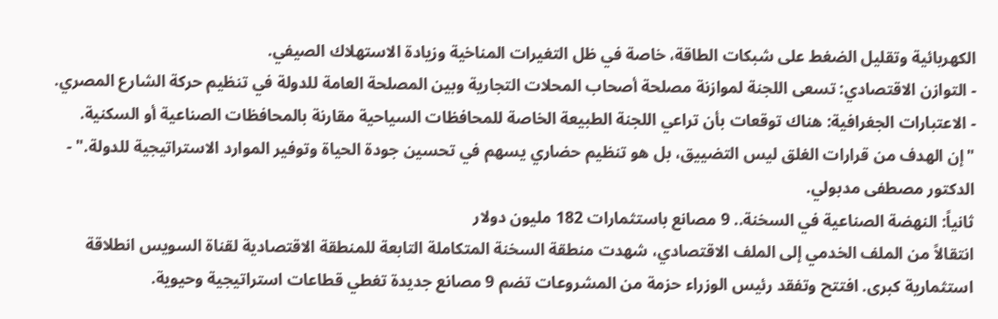الكهربائية وتقليل الضغط على شبكات الطاقة، خاصة في ظل التغيرات المناخية وزيادة الاستهلاك الصيفي.
- التوازن الاقتصادي: تسعى اللجنة لموازنة مصلحة أصحاب المحلات التجارية وبين المصلحة العامة للدولة في تنظيم حركة الشارع المصري.
- الاعتبارات الجغرافية: هناك توقعات بأن تراعي اللجنة الطبيعة الخاصة للمحافظات السياحية مقارنة بالمحافظات الصناعية أو السكنية.
"إن الهدف من قرارات الغلق ليس التضييق، بل هو تنظيم حضاري يسهم في تحسين جودة الحياة وتوفير الموارد الاستراتيجية للدولة." - الدكتور مصطفى مدبولي.
ثانياً: النهضة الصناعية في السخنة.. 9 مصانع باستثمارات 182 مليون دولار
انتقالاً من الملف الخدمي إلى الملف الاقتصادي، شهدت منطقة السخنة المتكاملة التابعة للمنطقة الاقتصادية لقناة السويس انطلاقة استثمارية كبرى. افتتح وتفقد رئيس الوزراء حزمة من المشروعات تضم 9 مصانع جديدة تغطي قطاعات استراتيجية وحيوية.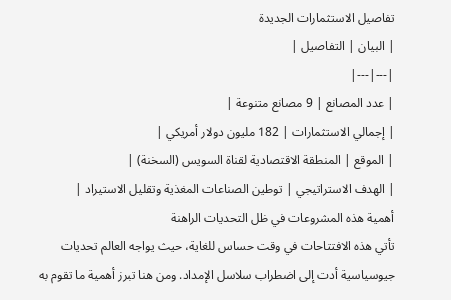تفاصيل الاستثمارات الجديدة
| البيان | التفاصيل |
|---|---|
| عدد المصانع | 9 مصانع متنوعة |
| إجمالي الاستثمارات | 182 مليون دولار أمريكي |
| الموقع | المنطقة الاقتصادية لقناة السويس (السخنة) |
| الهدف الاستراتيجي | توطين الصناعات المغذية وتقليل الاستيراد |
أهمية هذه المشروعات في ظل التحديات الراهنة
تأتي هذه الافتتاحات في وقت حساس للغاية، حيث يواجه العالم تحديات جيوسياسية أدت إلى اضطراب سلاسل الإمداد. ومن هنا تبرز أهمية ما تقوم به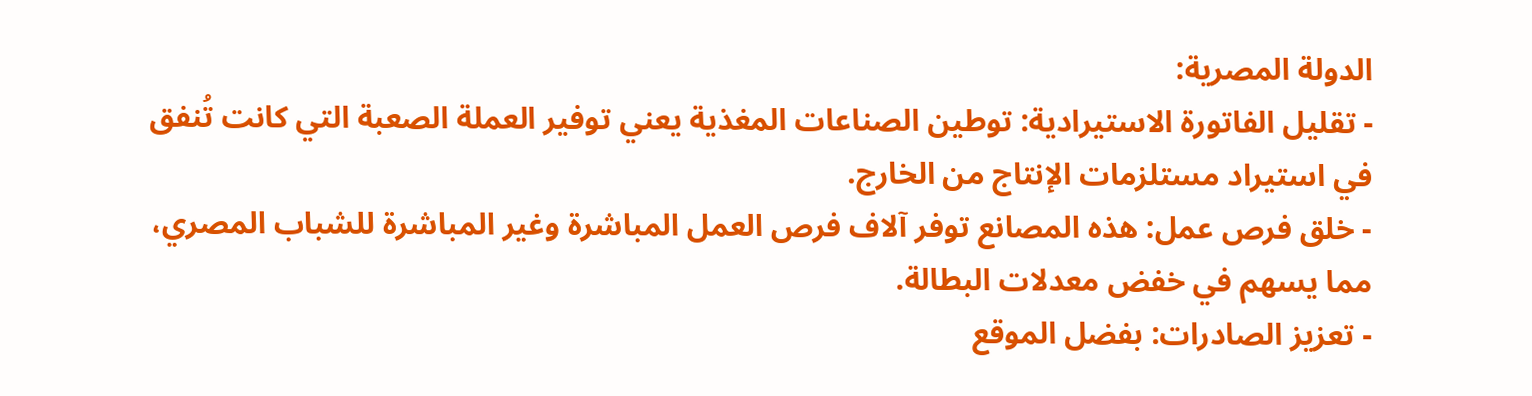الدولة المصرية:
- تقليل الفاتورة الاستيرادية: توطين الصناعات المغذية يعني توفير العملة الصعبة التي كانت تُنفق في استيراد مستلزمات الإنتاج من الخارج.
- خلق فرص عمل: هذه المصانع توفر آلاف فرص العمل المباشرة وغير المباشرة للشباب المصري، مما يسهم في خفض معدلات البطالة.
- تعزيز الصادرات: بفضل الموقع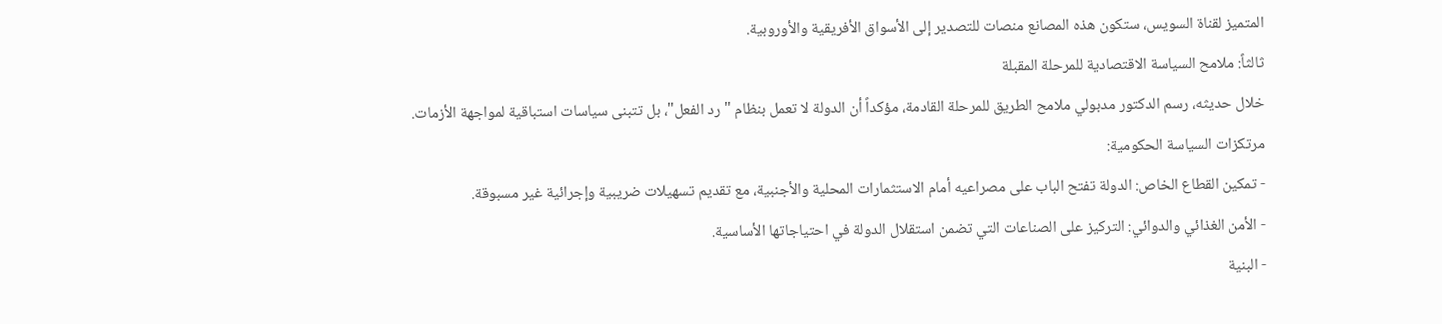المتميز لقناة السويس، ستكون هذه المصانع منصات للتصدير إلى الأسواق الأفريقية والأوروبية.
ثالثاً: ملامح السياسة الاقتصادية للمرحلة المقبلة
خلال حديثه، رسم الدكتور مدبولي ملامح الطريق للمرحلة القادمة، مؤكداً أن الدولة لا تعمل بنظام "رد الفعل"، بل تتبنى سياسات استباقية لمواجهة الأزمات.
مرتكزات السياسة الحكومية:
- تمكين القطاع الخاص: الدولة تفتح الباب على مصراعيه أمام الاستثمارات المحلية والأجنبية، مع تقديم تسهيلات ضريبية وإجرائية غير مسبوقة.
- الأمن الغذائي والدوائي: التركيز على الصناعات التي تضمن استقلال الدولة في احتياجاتها الأساسية.
- البنية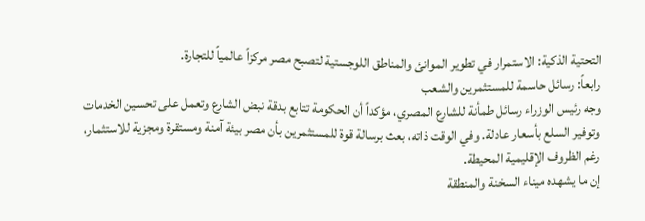التحتية الذكية: الاستمرار في تطوير الموانئ والمناطق اللوجستية لتصبح مصر مركزاً عالمياً للتجارة.
رابعاً: رسائل حاسمة للمستثمرين والشعب
وجه رئيس الوزراء رسائل طمأنة للشارع المصري، مؤكداً أن الحكومة تتابع بدقة نبض الشارع وتعمل على تحسين الخدمات وتوفير السلع بأسعار عادلة. وفي الوقت ذاته، بعث برسالة قوة للمستثمرين بأن مصر بيئة آمنة ومستقرة ومجزية للاستثمار، رغم الظروف الإقليمية المحيطة.
إن ما يشهده ميناء السخنة والمنطقة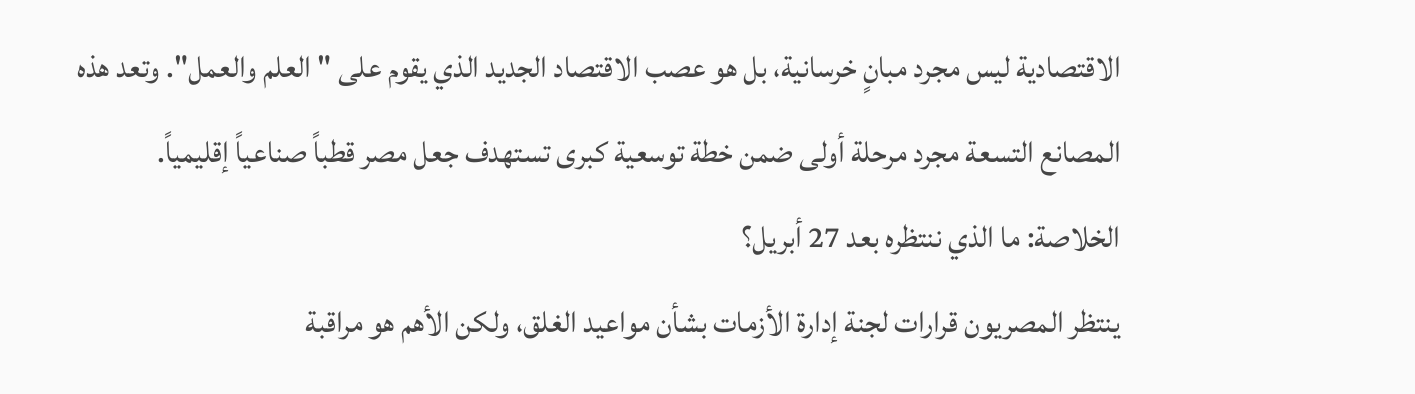الاقتصادية ليس مجرد مبانٍ خرسانية، بل هو عصب الاقتصاد الجديد الذي يقوم على "العلم والعمل". وتعد هذه المصانع التسعة مجرد مرحلة أولى ضمن خطة توسعية كبرى تستهدف جعل مصر قطباً صناعياً إقليمياً.
الخلاصة: ما الذي ننتظره بعد 27 أبريل؟
ينتظر المصريون قرارات لجنة إدارة الأزمات بشأن مواعيد الغلق، ولكن الأهم هو مراقبة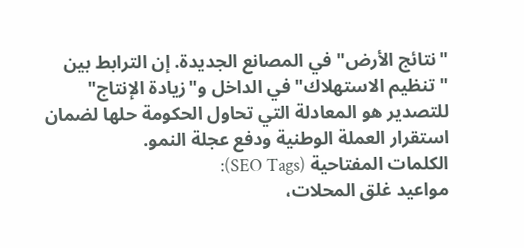"نتائج الأرض" في المصانع الجديدة. إن الترابط بين "تنظيم الاستهلاك" في الداخل و"زيادة الإنتاج" للتصدير هو المعادلة التي تحاول الحكومة حلها لضمان استقرار العملة الوطنية ودفع عجلة النمو.
الكلمات المفتاحية (SEO Tags):
مواعيد غلق المحلات،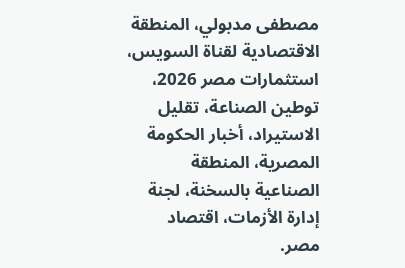مصطفى مدبولي، المنطقة الاقتصادية لقناة السويس، استثمارات مصر 2026، توطين الصناعة، تقليل الاستيراد، أخبار الحكومة المصرية، المنطقة الصناعية بالسخنة، لجنة إدارة الأزمات، اقتصاد مصر.